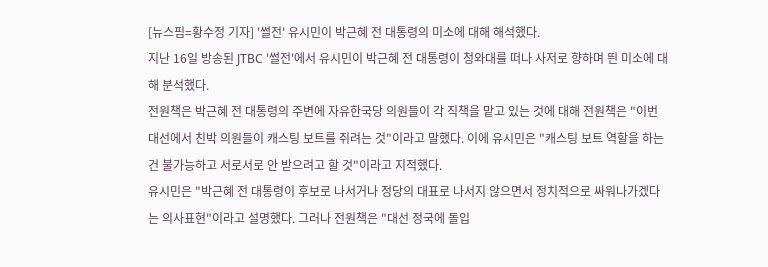[뉴스핌=황수정 기자] '썰전' 유시민이 박근혜 전 대통령의 미소에 대해 해석했다.
지난 16일 방송된 JTBC '썰전'에서 유시민이 박근혜 전 대통령이 청와대를 떠나 사저로 향하며 띈 미소에 대해 분석했다.
전원책은 박근혜 전 대통령의 주변에 자유한국당 의원들이 각 직책을 맡고 있는 것에 대해 전원책은 "이번 대선에서 친박 의원들이 캐스팅 보트를 쥐려는 것"이라고 말했다. 이에 유시민은 "캐스팅 보트 역할을 하는 건 불가능하고 서로서로 안 받으려고 할 것"이라고 지적했다.
유시민은 "박근혜 전 대통령이 후보로 나서거나 정당의 대표로 나서지 않으면서 정치적으로 싸워나가겠다는 의사표현"이라고 설명했다. 그러나 전원책은 "대선 정국에 돌입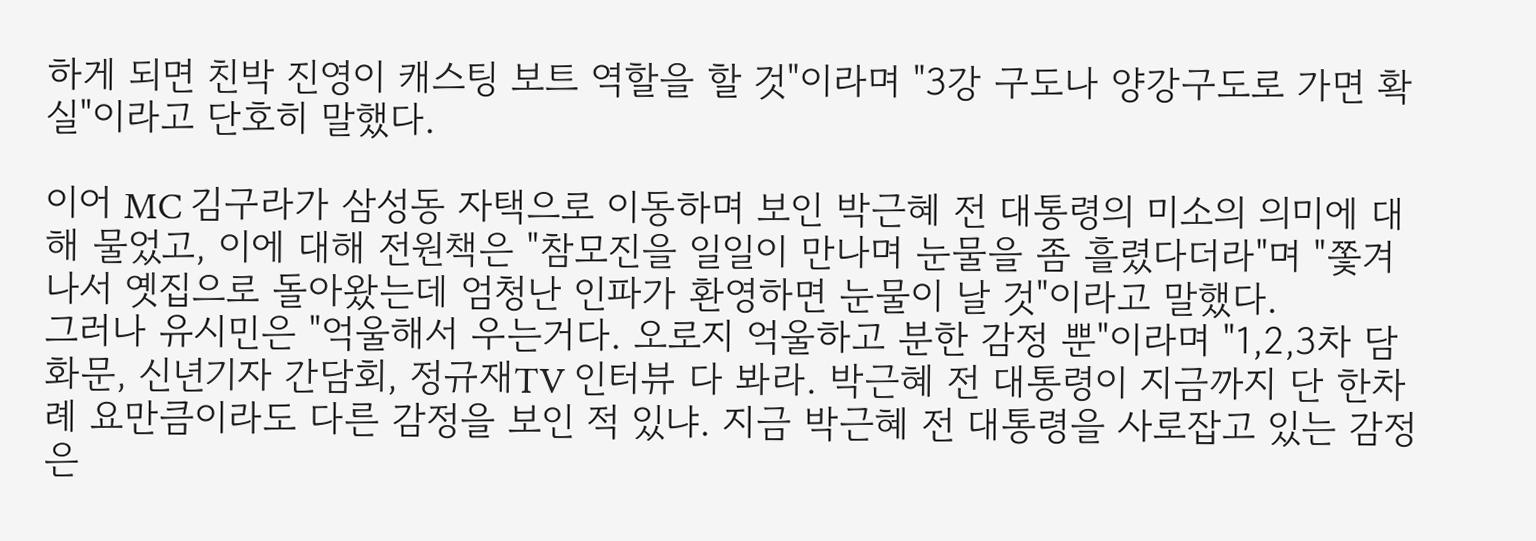하게 되면 친박 진영이 캐스팅 보트 역할을 할 것"이라며 "3강 구도나 양강구도로 가면 확실"이라고 단호히 말했다.

이어 MC 김구라가 삼성동 자택으로 이동하며 보인 박근혜 전 대통령의 미소의 의미에 대해 물었고, 이에 대해 전원책은 "참모진을 일일이 만나며 눈물을 좀 흘렸다더라"며 "쫓겨나서 옛집으로 돌아왔는데 엄청난 인파가 환영하면 눈물이 날 것"이라고 말했다.
그러나 유시민은 "억울해서 우는거다. 오로지 억울하고 분한 감정 뿐"이라며 "1,2,3차 담화문, 신년기자 간담회, 정규재TV 인터뷰 다 봐라. 박근혜 전 대통령이 지금까지 단 한차례 요만큼이라도 다른 감정을 보인 적 있냐. 지금 박근혜 전 대통령을 사로잡고 있는 감정은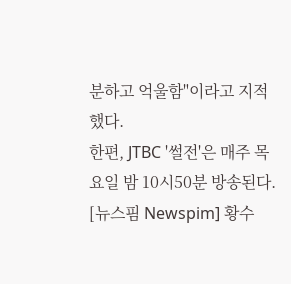분하고 억울함"이라고 지적했다.
한편, JTBC '썰전'은 매주 목요일 밤 10시50분 방송된다.
[뉴스핌 Newspim] 황수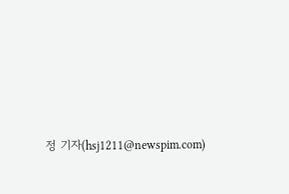정 기자(hsj1211@newspim.com)